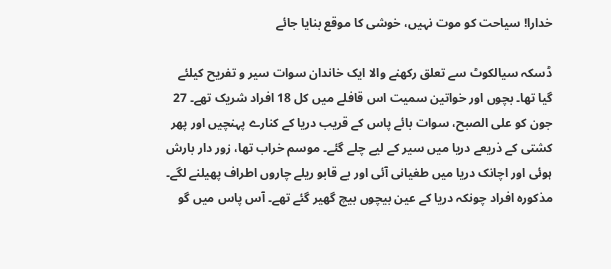خدارا! سیاحت کو موت نہیں، خوشی کا موقع بنایا جائے

ڈسکہ سیالکوٹ سے تعلق رکھنے والا ایک خاندان سوات سیر و تفریح کیلئے گیا تھا۔ بچوں اور خواتین سمیت اس قافلے میں کل 18 افراد شریک تھے۔ 27 جون کو علی الصبح، سوات بائے پاس کے قریب دریا کے کنارے پہنچیں اور پھر کشتی کے ذریعے دریا میں سیر کے لیے چلے گئے۔ موسم خراب تھا، زور دار بارش ہوئی اور اچانک دریا میں طغیانی آئی اور بے قابو ریلے چاروں اطراف پھیلنے لگے۔ مذکورہ افراد چونکہ دریا کے عین بیچوں بیچ گھیر گئے تھے۔ آس پاس میں گو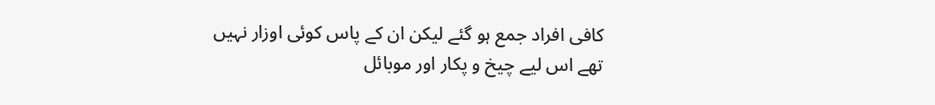کافی افراد جمع ہو گئے لیکن ان کے پاس کوئی اوزار نہیں تھے اس لیے چیخ و پکار اور موبائل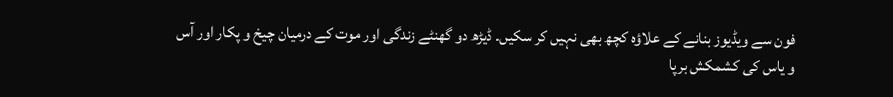فون سے ویڈیوز بنانے کے علاؤہ کچھ بھی نہیں کر سکیں۔ ڈیڑھ دو گھنٹے زندگی اور موت کے درمیان چیخ و پکار اور آس و یاس کی کشمکش برپا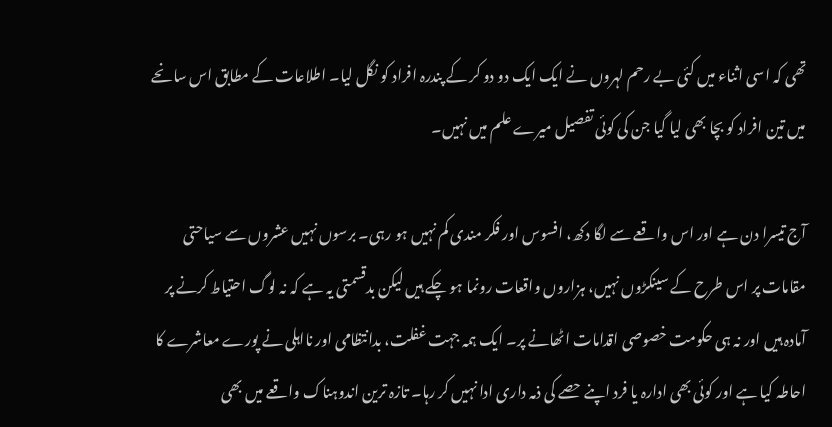تھی کہ اسی اثناء میں کئی بے رحم لہروں نے ایک ایک دو دو کر کے پندرہ افراد کو نگل لیا۔ اطلاعات کے مطابق اس سانحے میں تین افراد کو بچا بھی لیا گیا جن کی کوئی تفصیل میرے علم میں نہیں۔

آج تیسرا دن ہے اور اس واقعے سے لگا دکھ، افسوس اور فکر مندی کم نہیں ہو رہی۔ برسوں نہیں عشروں سے سیاحتی مقامات پر اس طرح کے سینکڑوں نہیں، ہزاروں واقعات رونما ہو چکے ہیں لیکن بدقسمتی یہ ہے کہ نہ لوگ احتیاط کرنے پر آمادہ ہیں اور نہ ہی حکومت خصوصی اقدامات اٹھانے پر۔ ایک ہمہ جہت غفلت، بدانتظامی اور نااہلی نے پورے معاشرے کا احاطہ کیا ہے اور کوئی بھی ادارہ یا فرد اپنے حصے کی ذمہ داری ادا نہیں کر رہا۔ تازہ ترین اندوہناک واقعے میں بھی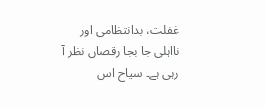غفلت، بدانتظامی اور نااہلی جا بجا رقصاں نظر آ رہی ہے۔ سیاح اس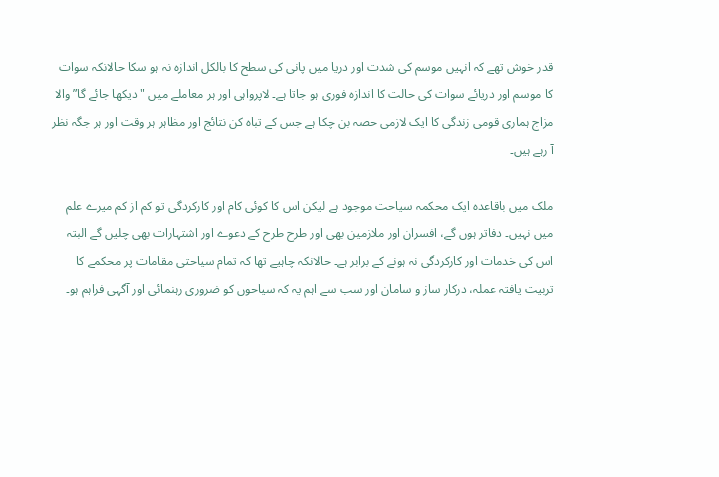قدر خوش تھے کہ انہیں موسم کی شدت اور دریا میں پانی کی سطح کا بالکل اندازہ نہ ہو سکا حالانکہ سوات کا موسم اور دریائے سوات کی حالت کا اندازہ فوری ہو جاتا ہے۔ لاپرواہی اور ہر معاملے میں "دیکھا جائے گا” والا مزاج ہماری قومی زندگی کا ایک لازمی حصہ بن چکا ہے جس کے تباہ کن نتائج اور مظاہر ہر وقت اور ہر جگہ نظر آ رہے ہیں۔

ملک میں باقاعدہ ایک محکمہ سیاحت موجود ہے لیکن اس کا کوئی کام اور کارکردگی تو کم از کم میرے علم میں نہیں۔ دفاتر ہوں گے، افسران اور ملازمین بھی اور طرح طرح کے دعوے اور اشتہارات بھی چلیں گے البتہ اس کی خدمات اور کارکردگی نہ ہونے کے برابر ہے۔ حالانکہ چاہیے تھا کہ تمام سیاحتی مقامات پر محکمے کا تربیت یافتہ عملہ، درکار ساز و سامان اور سب سے اہم یہ کہ سیاحوں کو ضروری رہنمائی اور آگہی فراہم ہو۔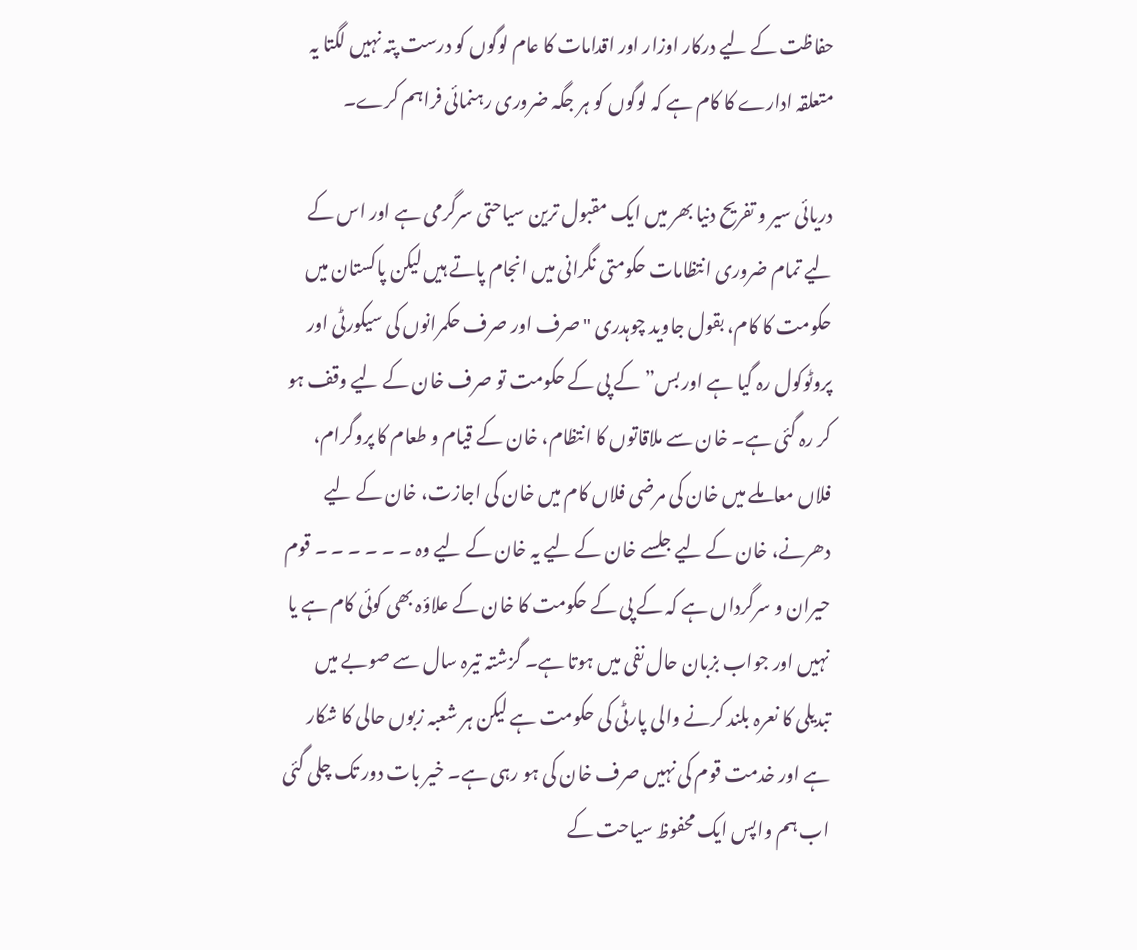حفاظت کے لیے درکار اوزار اور اقدامات کا عام لوگوں کو درست پتہ نہیں لگتا یہ متعلقہ ادارے کا کام ہے کہ لوگوں کو ہر جگہ ضروری رہنمائی فراہم کرے۔

دریائی سیر و تفریح دنیا بھر میں ایک مقبول ترین سیاحتی سرگرمی ہے اور اس کے لیے تمام ضروری انتظامات حکومتی نگرانی میں انجام پاتے ہیں لیکن پاکستان میں حکومت کا کام، بقول جاوید چوہدری "صرف اور صرف حکمرانوں کی سیکورٹی اور پروٹوکول رہ گیا ہے اور بس” کے پی کے حکومت تو صرف خان کے لیے وقف ہو کر رہ گئی ہے۔ خان سے ملاقاتوں کا انتظام، خان کے قیام و طعام کا پروگرام، فلاں معاملے میں خان کی مرضی فلاں کام میں خان کی اجازت، خان کے لیے دھرنے، خان کے لیے جلسے خان کے لیے یہ خان کے لیے وہ ۔ ۔ ۔ ۔ ۔ ۔ قوم حیران و سرگرداں ہے کہ کے پی کے حکومت کا خان کے علاؤہ بھی کوئی کام ہے یا نہیں اور جواب بزبان حال نفی میں ہوتا ہے۔ گزشتہ تیرہ سال سے صوبے میں تبدیلی کا نعرہ بلند کرنے والی پارٹی کی حکومت ہے لیکن ہر شعبہ زبوں حالی کا شکار ہے اور خدمت قوم کی نہیں صرف خان کی ہو رہی ہے۔ خیر بات دور تک چلی گئی اب ہم واپس ایک محفوظ سیاحت کے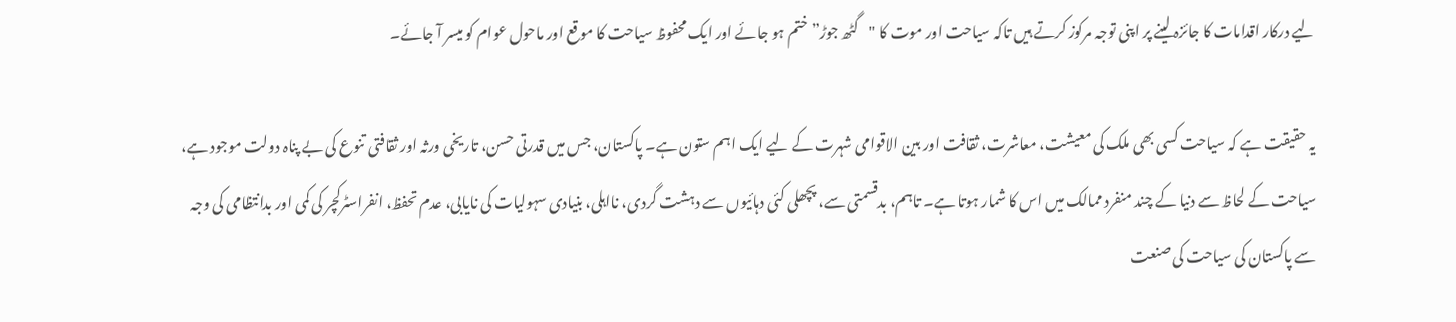لیے درکار اقدامات کا جائزہ لینے پر اپنی توجہ مرکوز کرتے ہیں تاکہ سیاحت اور موت کا "گٹھ جوڑ” ختم ہو جائے اور ایک محفوظ سیاحت کا موقع اور ماحول عوام کو میسر آ جائے۔

یہ حقیقت ہے کہ سیاحت کسی بھی ملک کی معیشت، معاشرت، ثقافت اور بین الاقوامی شہرت کے لیے ایک اہم ستون ہے۔ پاکستان، جس میں قدرتی حسن، تاریخی ورثہ اور ثقافتی تنوع کی بے پناہ دولت موجود ہے، سیاحت کے لحاظ سے دنیا کے چند منفرد ممالک میں اس کا شمار ہوتا ہے۔ تاہم، بدقسمتی سے، پچھلی کئی دہائیوں سے دہشت گردی، نااہلی، بنیادی سہولیات کی نایابی، عدم تحفظ، انفراسٹرکچر کی کمی اور بدانتظامی کی وجہ سے پاکستان کی سیاحت کی صنعت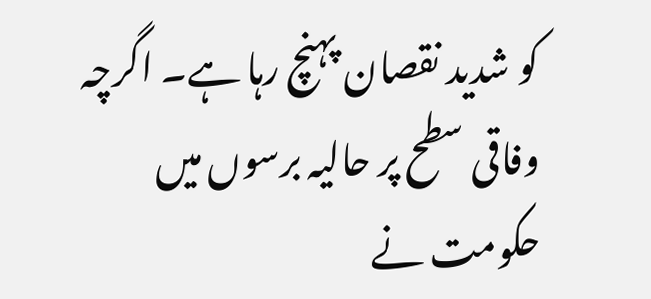کو شدید نقصان پہنچ رہا ہے۔ اگرچہ وفاقی سطح پر حالیہ برسوں میں حکومت نے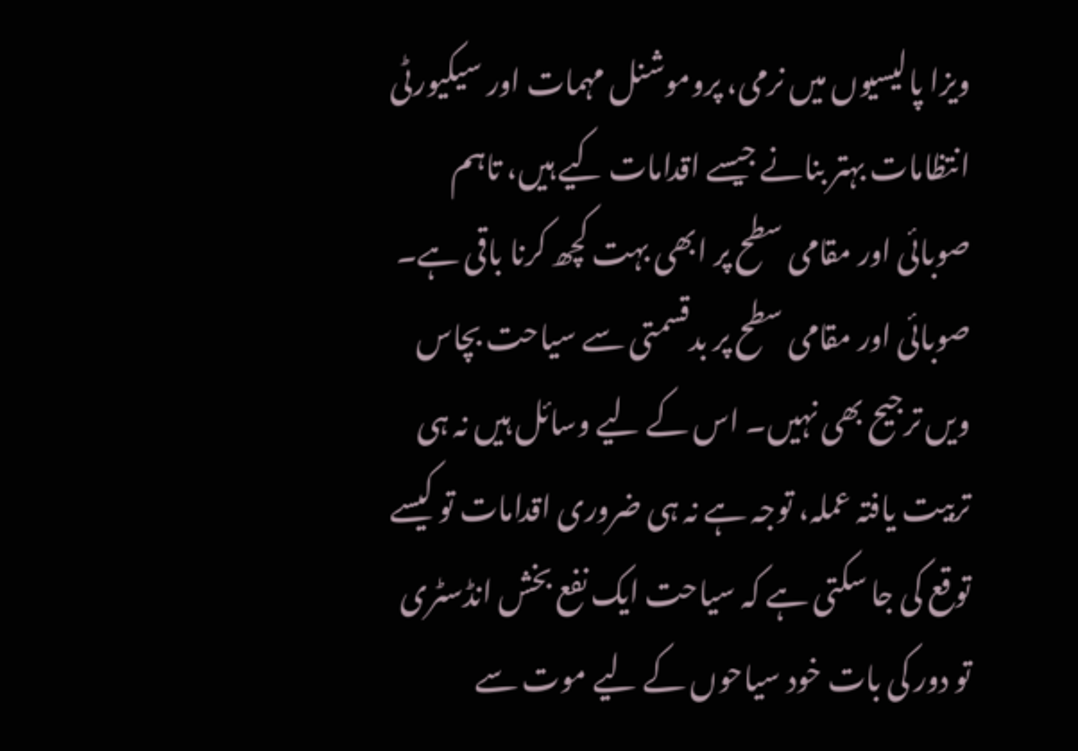ویزا پالیسیوں میں نرمی، پروموشنل مہمات اور سیکیورٹی انتظامات بہتر بنانے جیسے اقدامات کیے ہیں، تاہم صوبائی اور مقامی سطح پر ابھی بہت کچھ کرنا باقی ہے۔ صوبائی اور مقامی سطح پر بدقسمتی سے سیاحت بچاس ویں ترجیح بھی نہیں۔ اس کے لیے وسائل ہیں نہ ہی تربیت یافتہ عملہ، توجہ ہے نہ ہی ضروری اقدامات تو کیسے توقع کی جا سکتی ہے کہ سیاحت ایک نفع بخش انڈسٹری تو دور کی بات خود سیاحوں کے لیے موت سے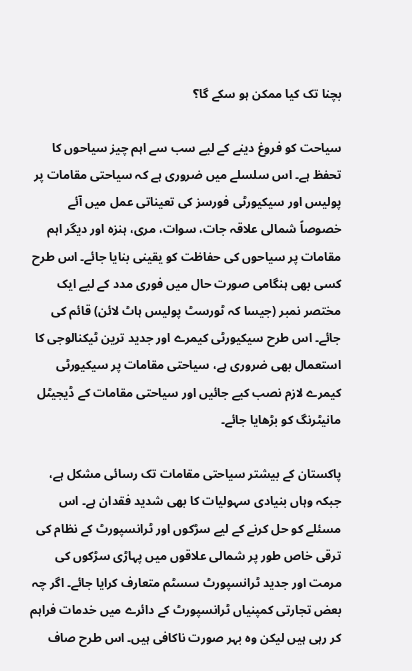بچنا تک کیا ممکن ہو سکے گا؟

سیاحت کو فروغ دینے کے لیے سب سے اہم چیز سیاحوں کا تحفظ ہے۔ اس سلسلے میں ضروری ہے کہ سیاحتی مقامات پر پولیس اور سیکیورٹی فورسز کی تعیناتی عمل میں آئے خصوصاً شمالی علاقہ جات، سوات، مری، ہنزہ اور دیگر اہم مقامات پر سیاحوں کی حفاظت کو یقینی بنایا جائے۔ اس طرح کسی بھی ہنگامی صورت حال میں فوری مدد کے لیے ایک مختصر نمبر (جیسا کہ ٹورسٹ پولیس ہاٹ لائن) قائم کی جائے۔ اس طرح سیکیورٹی کیمرے اور جدید ترین ٹیکنالوجی کا استعمال بھی ضروری ہے، سیاحتی مقامات پر سیکیورٹی کیمرے لازم نصب کیے جائیں اور سیاحتی مقامات کے ڈیجیٹل مانیٹرنگ کو بڑھایا جائے۔

پاکستان کے بیشتر سیاحتی مقامات تک رسائی مشکل ہے، جبکہ وہاں بنیادی سہولیات کا بھی شدید فقدان ہے۔ اس مسئلے کو حل کرنے کے لیے سڑکوں اور ٹرانسپورٹ کے نظام کی ترقی خاص طور پر شمالی علاقوں میں پہاڑی سڑکوں کی مرمت اور جدید ٹرانسپورٹ سسٹم متعارف کرایا جائے۔ اگر چہ بعض تجارتی کمپنیاں ٹرانسپورٹ کے دائرے میں خدمات فراہم کر رہی ہیں لیکن وہ بہر صورت ناکافی ہیں۔ اس طرح صاف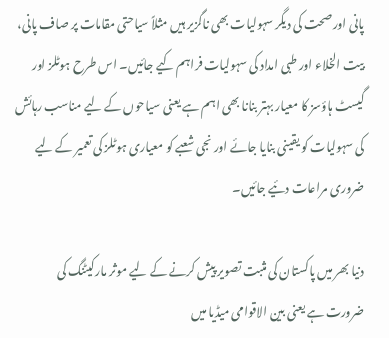پانی اور صحت کی دیگر سہولیات بھی ناگزیر ہیں مثلاً سیاحتی مقامات پر صاف پانی، بیت الخلاء اور طبی امداد کی سہولیات فراہم کیے جائیں۔ اس طرح ہوٹلز اور گیسٹ ہاؤسز کا معیار بہتر بنانا بھی اہم ہے یعنی سیاحوں کے لیے مناسب رہائش کی سہولیات کو یقینی بنایا جائے اور نجی شعبے کو معیاری ہوٹلز کی تعمیر کے لیے ضروری مراعات دئیے جائیں۔

دنیا بھر میں پاکستان کی مثبت تصویر پیش کرنے کے لیے موثر مارکیٹنگ کی ضرورت ہے یعنی بین الاقوامی میڈیا میں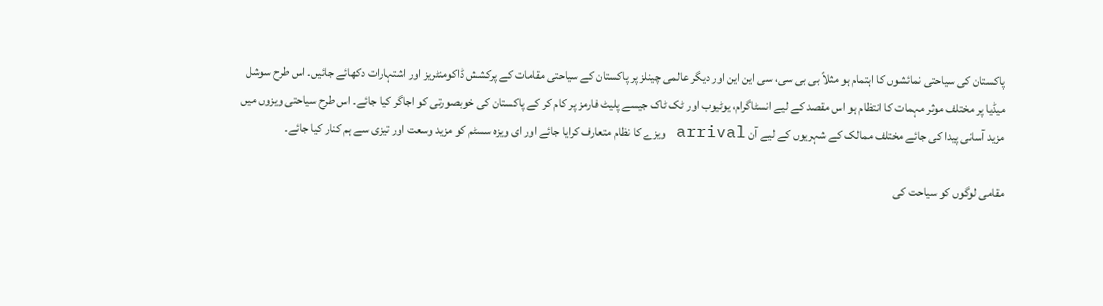پاکستان کی سیاحتی نمائشوں کا اہتمام ہو مثلاً بی بی سی، سی این این اور دیگر عالمی چینلز پر پاکستان کے سیاحتی مقامات کے پرکشش ڈاکومنٹریز اور اشتہارات دکھائے جائیں۔ اس طرح سوشل میڈیا پر مختلف موثر مہمات کا انتظام ہو اس مقصد کے لیے انسٹاگرام، یوٹیوب اور ٹک ٹاک جیسے پلیٹ فارمز پر کام کر کے پاکستان کی خوبصورتی کو اجاگر کیا جائے۔ اس طرح سیاحتی ویزوں میں مزید آسانی پیدا کی جائے مختلف ممالک کے شہریوں کے لیے آن arrival ویزے کا نظام متعارف کرایا جائے اور ای ویزہ سسٹم کو مزید وسعت اور تیزی سے ہم کنار کیا جائے۔

مقامی لوگوں کو سیاحت کی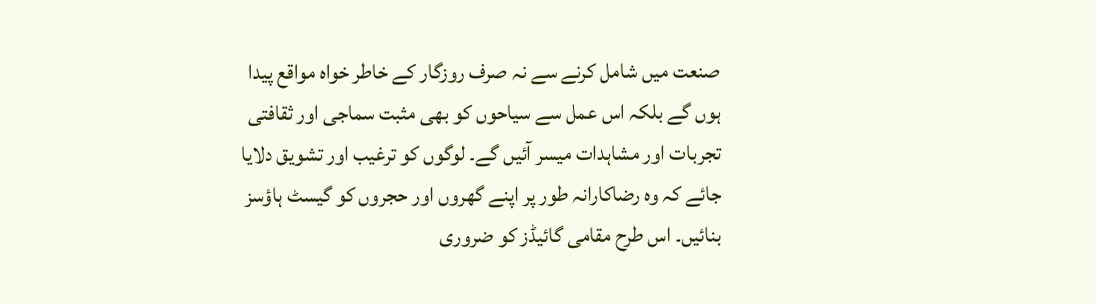صنعت میں شامل کرنے سے نہ صرف روزگار کے خاطر خواہ مواقع پیدا ہوں گے بلکہ اس عمل سے سیاحوں کو بھی مثبت سماجی اور ثقافتی تجربات اور مشاہدات میسر آئیں گے۔ لوگوں کو ترغیب اور تشویق دلایا جائے کہ وہ رضاکارانہ طور پر اپنے گھروں اور حجروں کو گیسٹ ہاؤسز بنائیں۔ اس طرح مقامی گائیڈز کو ضروری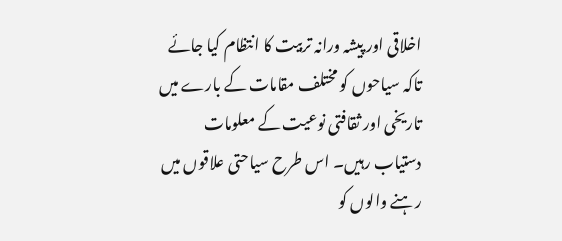اخلاقی اور پیشہ ورانہ تربیت کا انتظام کیا جائے تاکہ سیاحوں کو مختلف مقامات کے بارے میں تاریخی اور ثقافتی نوعیت کے معلومات دستیاب رہیں۔ اس طرح سیاحتی علاقوں میں رہنے والوں کو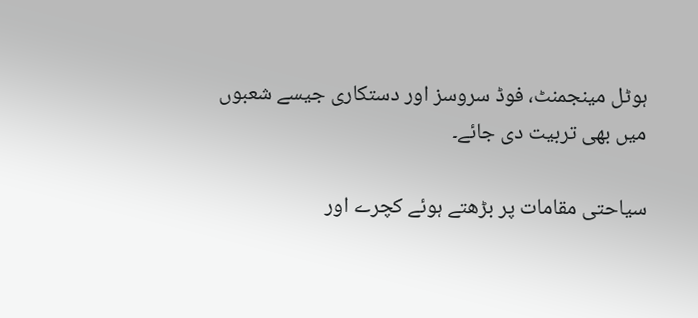ہوٹل مینجمنٹ، فوڈ سروسز اور دستکاری جیسے شعبوں میں بھی تربیت دی جائے۔

سیاحتی مقامات پر بڑھتے ہوئے کچرے اور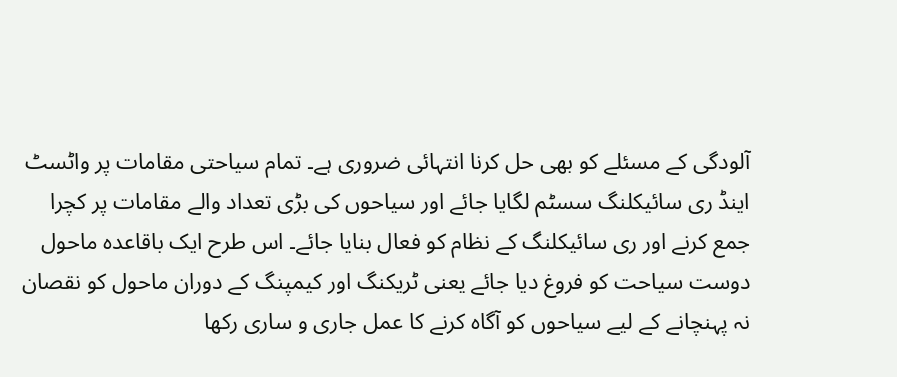آلودگی کے مسئلے کو بھی حل کرنا انتہائی ضروری ہے۔ تمام سیاحتی مقامات پر واٹسٹ اینڈ ری سائیکلنگ سسٹم لگایا جائے اور سیاحوں کی بڑی تعداد والے مقامات پر کچرا جمع کرنے اور ری سائیکلنگ کے نظام کو فعال بنایا جائے۔ اس طرح ایک باقاعدہ ماحول دوست سیاحت کو فروغ دیا جائے یعنی ٹریکنگ اور کیمپنگ کے دوران ماحول کو نقصان نہ پہنچانے کے لیے سیاحوں کو آگاہ کرنے کا عمل جاری و ساری رکھا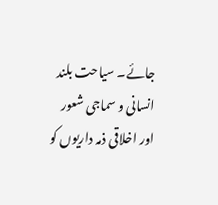جائے۔ سیاحت بلند انسانی و سماجی شعور اور اخلاقی ذمہ داریوں کو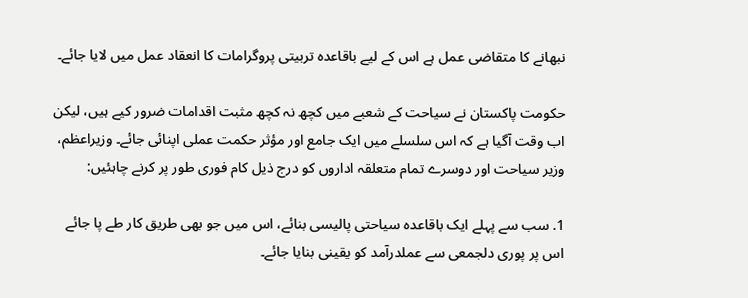نبھانے کا متقاضی عمل ہے اس کے لیے باقاعدہ تربیتی پروگرامات کا انعقاد عمل میں لایا جائے۔

حکومت پاکستان نے سیاحت کے شعبے میں کچھ نہ کچھ مثبت اقدامات ضرور کیے ہیں، لیکن اب وقت آگیا ہے کہ اس سلسلے میں ایک جامع اور مؤثر حکمت عملی اپنائی جائے۔ وزیراعظم، وزیر سیاحت اور دوسرے تمام متعلقہ اداروں کو درج ذیل کام فوری طور پر کرنے چاہئیں:

1. سب سے پہلے ایک باقاعدہ سیاحتی پالیسی بنائے، اس میں جو بھی طریق کار طے پا جائے اس پر پوری دلجمعی سے عملدرآمد کو یقینی بنایا جائے۔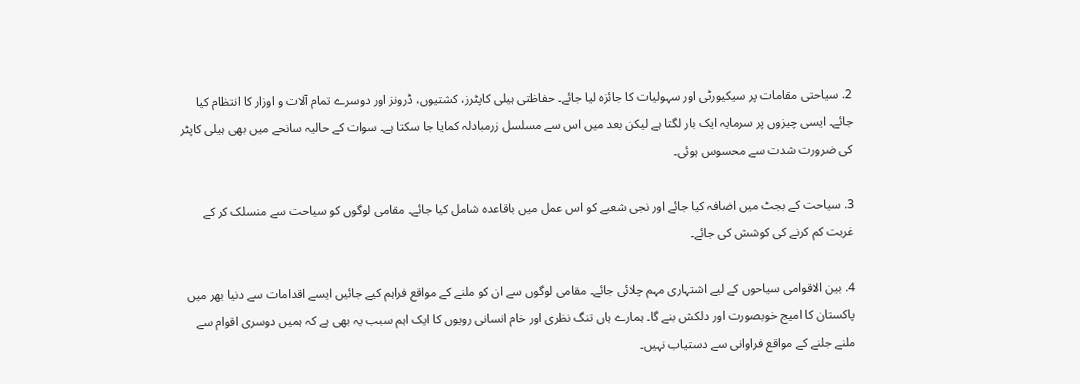2. سیاحتی مقامات پر سیکیورٹی اور سہولیات کا جائزہ لیا جائے۔ حفاظتی ہیلی کاپٹرز، کشتیوں، ڈرونز اور دوسرے تمام آلات و اوزار کا انتظام کیا جائے۔ ایسی چیزوں پر سرمایہ ایک بار لگتا ہے لیکن بعد میں اس سے مسلسل زرمبادلہ کمایا جا سکتا ہے۔ سوات کے حالیہ سانحے میں بھی ہیلی کاپٹر کی ضرورت شدت سے محسوس ہوئی۔

3. سیاحت کے بجٹ میں اضافہ کیا جائے اور نجی شعبے کو اس عمل میں باقاعدہ شامل کیا جائے۔ مقامی لوگوں کو سیاحت سے منسلک کر کے غربت کم کرنے کی کوشش کی جائے۔

4. بین الاقوامی سیاحوں کے لیے اشتہاری مہم چلائی جائے۔ مقامی لوگوں سے ان کو ملنے کے مواقع فراہم کیے جائیں ایسے اقدامات سے دنیا بھر میں پاکستان کا امیج خوبصورت اور دلکش بنے گا۔ ہمارے ہاں تنگ نظری اور خام انسانی رویوں کا ایک اہم سبب یہ بھی ہے کہ ہمیں دوسری اقوام سے ملنے جلنے کے مواقع فراوانی سے دستیاب نہیں۔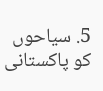5. سیاحوں کو پاکستانی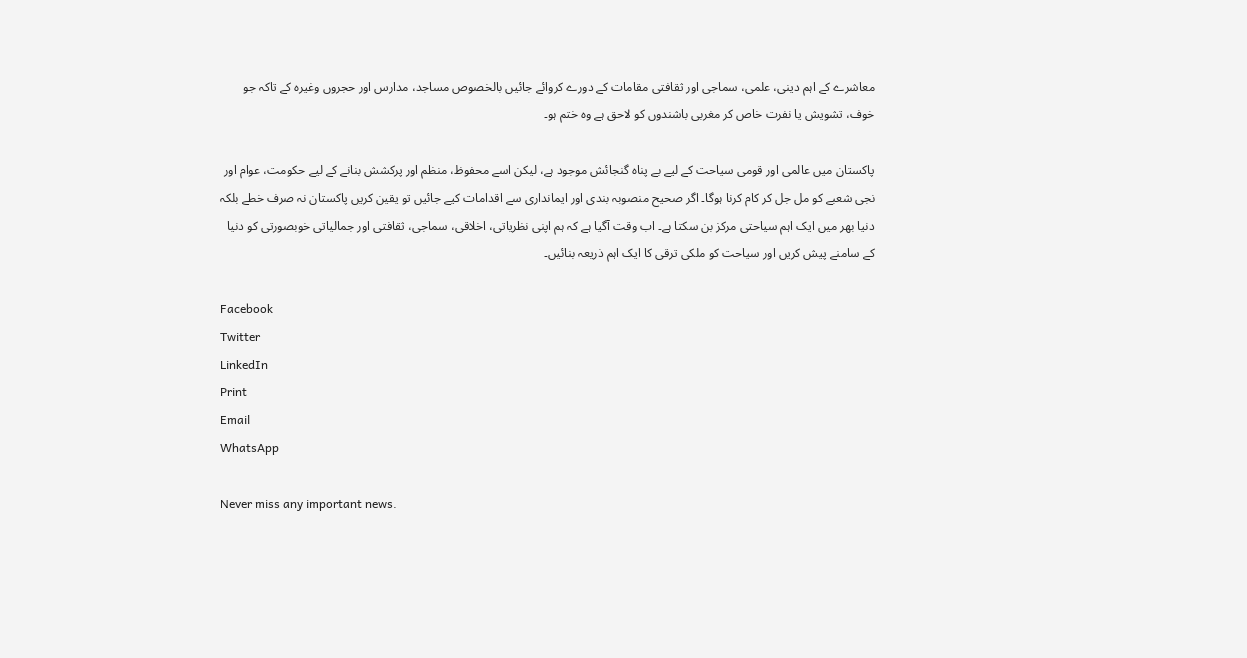معاشرے کے اہم دینی، علمی، سماجی اور ثقافتی مقامات کے دورے کروائے جائیں بالخصوص مساجد، مدارس اور حجروں وغیرہ کے تاکہ جو خوف، تشویش یا نفرت خاص کر مغربی باشندوں کو لاحق ہے وہ ختم ہو۔

پاکستان میں عالمی اور قومی سیاحت کے لیے بے پناہ گنجائش موجود ہے، لیکن اسے محفوظ، منظم اور پرکشش بنانے کے لیے حکومت، عوام اور نجی شعبے کو مل جل کر کام کرنا ہوگا۔ اگر صحیح منصوبہ بندی اور ایمانداری سے اقدامات کیے جائیں تو یقین کریں پاکستان نہ صرف خطے بلکہ دنیا بھر میں ایک اہم سیاحتی مرکز بن سکتا ہے۔ اب وقت آگیا ہے کہ ہم اپنی نظریاتی، اخلاقی، سماجی، ثقافتی اور جمالیاتی خوبصورتی کو دنیا کے سامنے پیش کریں اور سیاحت کو ملکی ترقی کا ایک اہم ذریعہ بنائیں۔

Facebook
Twitter
LinkedIn
Print
Email
WhatsApp

Never miss any important news.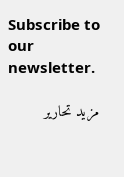Subscribe to our newsletter.

مزید تحاریر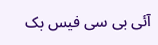آئی بی سی فیس بک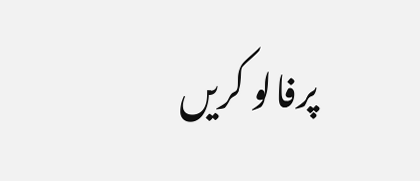پرفالو کریں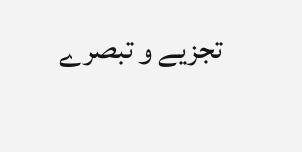تجزیے و تبصرے